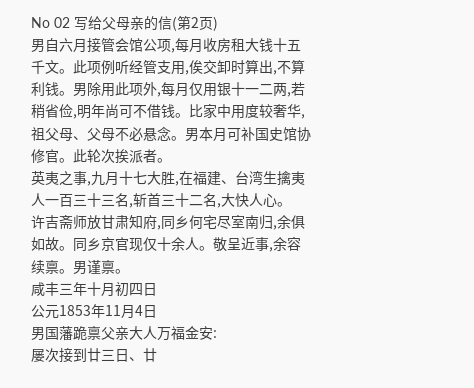No 02 写给父母亲的信(第2页)
男自六月接管会馆公项,每月收房租大钱十五千文。此项例听经管支用,俟交卸时算出,不算利钱。男除用此项外,每月仅用银十一二两,若稍省俭,明年尚可不借钱。比家中用度较奢华,祖父母、父母不必悬念。男本月可补国史馆协修官。此轮次挨派者。
英夷之事,九月十七大胜,在福建、台湾生擒夷人一百三十三名,斩首三十二名,大快人心。
许吉斋师放甘肃知府,同乡何宅尽室南归,余俱如故。同乡京官现仅十余人。敬呈近事,余容续禀。男谨禀。
咸丰三年十月初四日
公元1853年11月4日
男国藩跪禀父亲大人万福金安:
屡次接到廿三日、廿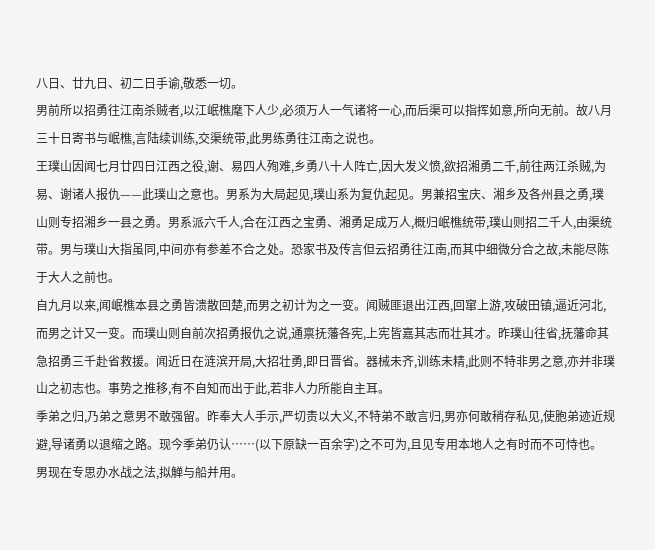八日、廿九日、初二日手谕,敬悉一切。
男前所以招勇往江南杀贼者,以江岷樵麾下人少,必须万人一气诸将一心,而后渠可以指挥如意,所向无前。故八月三十日寄书与岷樵,言陆续训练,交渠统带,此男练勇往江南之说也。
王璞山因闻七月廿四日江西之役,谢、易四人殉难,乡勇八十人阵亡,因大发义愤,欲招湘勇二千,前往两江杀贼,为易、谢诸人报仇——此璞山之意也。男系为大局起见,璞山系为复仇起见。男兼招宝庆、湘乡及各州县之勇,璞山则专招湘乡一县之勇。男系派六千人,合在江西之宝勇、湘勇足成万人,概归岷樵统带,璞山则招二千人,由渠统带。男与璞山大指虽同,中间亦有参差不合之处。恐家书及传言但云招勇往江南,而其中细微分合之故,未能尽陈于大人之前也。
自九月以来,闻岷樵本县之勇皆溃散回楚,而男之初计为之一变。闻贼匪退出江西,回窜上游,攻破田镇,逼近河北,而男之计又一变。而璞山则自前次招勇报仇之说,通禀抚藩各宪,上宪皆嘉其志而壮其才。昨璞山往省,抚藩命其急招勇三千赴省救援。闻近日在涟滨开局,大招壮勇,即日晋省。器械未齐,训练未精,此则不特非男之意,亦并非璞山之初志也。事势之推移,有不自知而出于此,若非人力所能自主耳。
季弟之归,乃弟之意男不敢强留。昨奉大人手示,严切责以大义,不特弟不敢言归,男亦何敢稍存私见,使胞弟迹近规避,导诸勇以退缩之路。现今季弟仍认……(以下原缺一百余字)之不可为,且见专用本地人之有时而不可恃也。
男现在专思办水战之法,拟觯与船并用。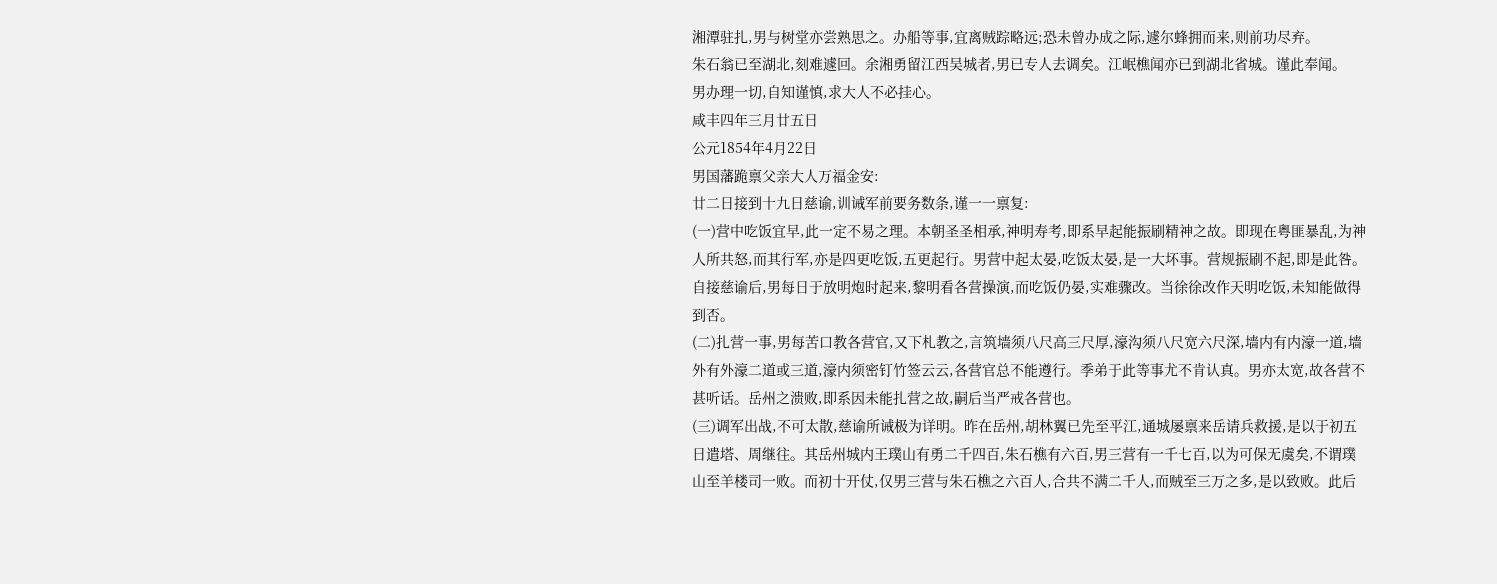湘潭驻扎,男与树堂亦尝熟思之。办船等事,宜离贼踪略远;恐未曾办成之际,遽尔蜂拥而来,则前功尽弃。
朱石翁已至湖北,刻难遽回。余湘勇留江西吴城者,男已专人去调矣。江岷樵闻亦已到湖北省城。谨此奉闻。
男办理一切,自知谨慎,求大人不必挂心。
咸丰四年三月廿五日
公元1854年4月22日
男国藩跪禀父亲大人万福金安:
廿二日接到十九日慈谕,训诫军前要务数条,谨一一禀复:
(一)营中吃饭宜早,此一定不易之理。本朝圣圣相承,神明寿考,即系早起能振刷精神之故。即现在粤匪暴乱,为神人所共怒,而其行军,亦是四更吃饭,五更起行。男营中起太晏,吃饭太晏,是一大坏事。营规振刷不起,即是此咎。自接慈谕后,男每日于放明炮时起来,黎明看各营操演,而吃饭仍晏,实难骤改。当徐徐改作天明吃饭,未知能做得到否。
(二)扎营一事,男每苦口教各营官,又下札教之,言筑墙须八尺高三尺厚,濠沟须八尺宽六尺深,墙内有内濠一道,墙外有外濠二道或三道,濠内须密钉竹签云云,各营官总不能遵行。季弟于此等事尤不肯认真。男亦太宽,故各营不甚听话。岳州之溃败,即系因未能扎营之故,嗣后当严戒各营也。
(三)调军出战,不可太散,慈谕所诫极为详明。昨在岳州,胡林翼已先至平江,通城屡禀来岳请兵救援,是以于初五日遣塔、周继往。其岳州城内王璞山有勇二千四百,朱石樵有六百,男三营有一千七百,以为可保无虞矣,不谓璞山至羊楼司一败。而初十开仗,仅男三营与朱石樵之六百人,合共不满二千人,而贼至三万之多,是以致败。此后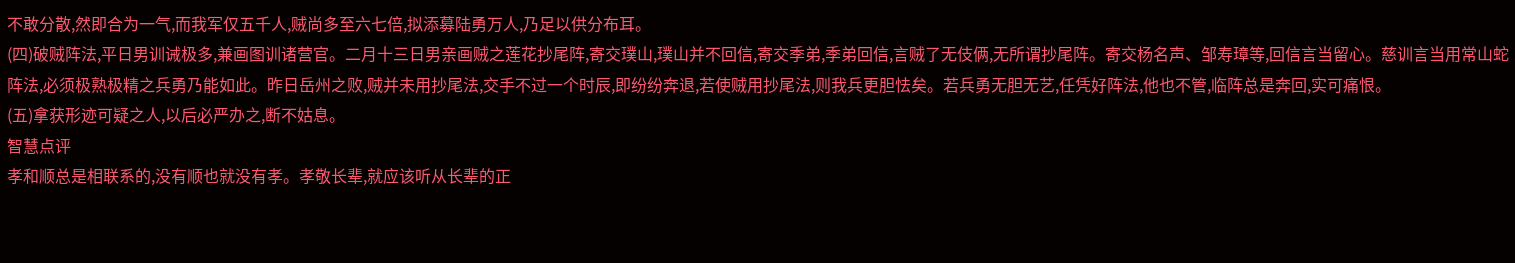不敢分散,然即合为一气,而我军仅五千人,贼尚多至六七倍,拟添募陆勇万人,乃足以供分布耳。
(四)破贼阵法,平日男训诫极多,兼画图训诸营官。二月十三日男亲画贼之莲花抄尾阵,寄交璞山,璞山并不回信,寄交季弟,季弟回信,言贼了无伎俩,无所谓抄尾阵。寄交杨名声、邹寿璋等,回信言当留心。慈训言当用常山蛇阵法,必须极熟极精之兵勇乃能如此。昨日岳州之败,贼并未用抄尾法,交手不过一个时辰,即纷纷奔退,若使贼用抄尾法,则我兵更胆怯矣。若兵勇无胆无艺,任凭好阵法,他也不管,临阵总是奔回,实可痛恨。
(五)拿获形迹可疑之人,以后必严办之,断不姑息。
智慧点评
孝和顺总是相联系的,没有顺也就没有孝。孝敬长辈,就应该听从长辈的正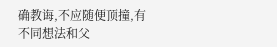确教诲,不应随便顶撞,有不同想法和父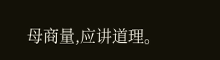母商量,应讲道理。